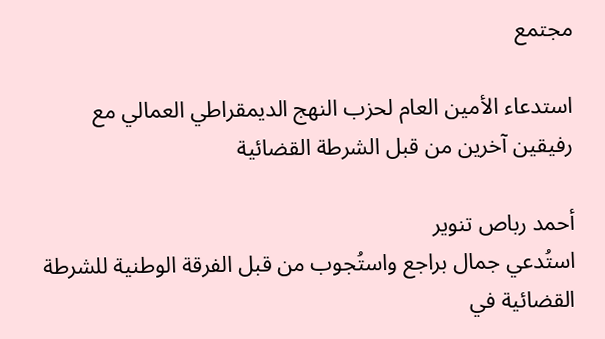مجتمع

استدعاء الأمين العام لحزب النهج الديمقراطي العمالي مع رفيقين آخرين من قبل الشرطة القضائية

أحمد رباص تنوير
استُدعي جمال براجع واستُجوب من قبل الفرقة الوطنية للشرطة القضائية في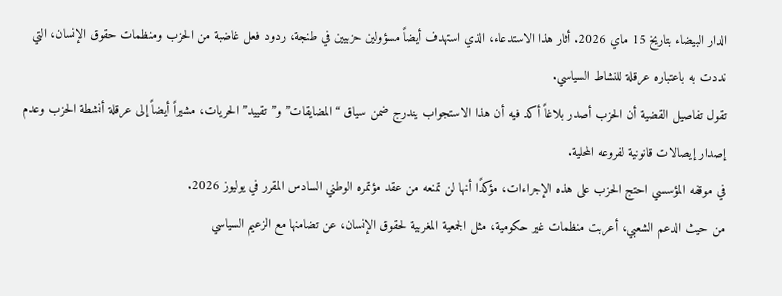الدار البيضاء بتاريخ 15 ماي 2026. أثار هذا الاستدعاء، الذي استهدف أيضاً مسؤولين حزبيين في طنجة، ردود فعل غاضبة من الحزب ومنظمات حقوق الإنسان، التي نددت به باعتباره عرقلة للنشاط السياسي.
تقول تفاصيل القضية أن الحزب أصدر بلاغاً أكد فيه أن هذا الاستجواب يندرج ضمن سياق “المضايقات” و”تقييد” الحريات، مشيراً أيضاً إلى عرقلة أنشطة الحزب وعدم إصدار إيصالات قانونية لفروعه المحلية.
في موقفه المؤسسي احتج الحزب على هذه الإجراءات، مؤكدًا أنها لن تمنعه من عقد مؤتمره الوطني السادس المقرر في يوليوز 2026.
من حيث الدعم الشعبي، أعربت منظمات غير حكومية، مثل الجمعية المغربية لحقوق الإنسان، عن تضامنها مع الزعيم السياسي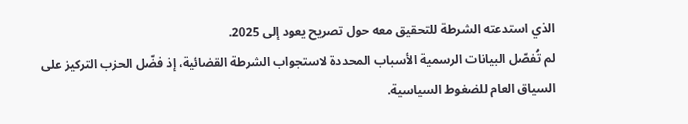الذي استدعته الشرطة للتحقيق معه حول تصريح يعود إلى 2025.
لم تُفصّل البيانات الرسمية الأسباب المحددة لاستجواب الشرطة القضائية، إذ فضّل الحزب التركيز على السياق العام للضغوط السياسية.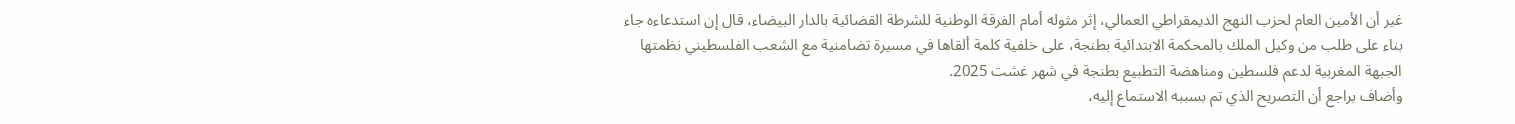غير أن الأمين العام لحزب النهج الديمقراطي العمالي، إثر مثوله أمام الفرقة الوطنية للشرطة القضائية بالدار البيضاء، قال إن استدعاءه جاء بناء على طلب من وكيل الملك بالمحكمة الابتدائية بطنجة، على خلفية كلمة ألقاها في مسيرة تضامنية مع الشعب الفلسطيني نظمتها الجبهة المغربية لدعم فلسطين ومناهضة التطبيع بطنجة في شهر غشت 2025.
وأضاف براجع أن التصريح الذي تم بسببه الاستماع إليه،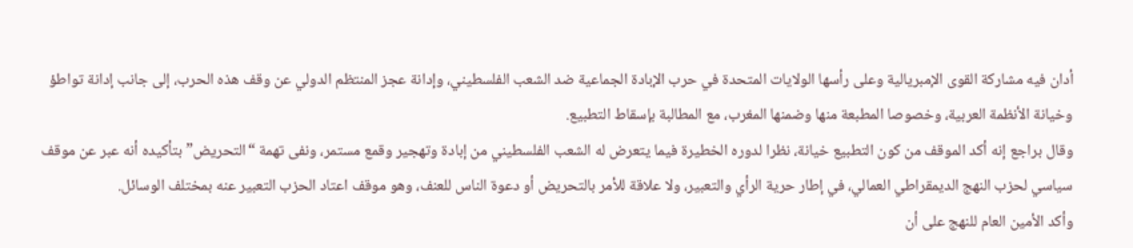أدان فيه مشاركة القوى الإمبريالية وعلى رأسها الولايات المتحدة في حرب الإبادة الجماعية ضد الشعب الفلسطيني، وإدانة عجز المنتظم الدولي عن وقف هذه الحرب، إلى جانب إدانة تواطؤ وخيانة الأنظمة العربية، وخصوصا المطبعة منها وضمنها المغرب، مع المطالبة بإسقاط التطبيع.
وقال براجع إنه أكد الموقف من كون التطبيع خيانة، نظرا لدوره الخطيرة فيما يتعرض له الشعب الفلسطيني من إبادة وتهجير وقمع مستمر، ونفى تهمة “التحريض” بتأكيده أنه عبر عن موقف سياسي لحزب النهج الديمقراطي العمالي، في إطار حرية الرأي والتعبير، ولا علاقة للأمر بالتحريض أو دعوة الناس للعنف، وهو موقف اعتاد الحزب التعبير عنه بمختلف الوسائل.
وأكد الأمين العام للنهج على أن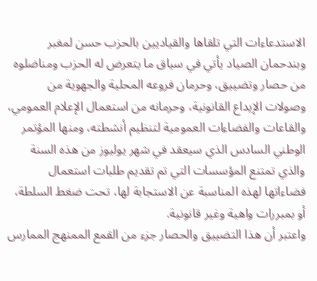الاستدعاءات التي تلقاها والقياديين بالحزب حسن لمغبر وبندحمان الصياد يأتي في سياق ما يتعرض له الحزب ومناضلوه من حصار وتضييق، وحرمان فروعه المحلية والجهوية من وصولات الإيداع القانونية، وحرمانه من استعمال الإعلام العمومي، والقاعات والفضاءات العمومية لتنظيم أنشطته، ومنها المؤتمر الوطني السادس الذي سيعقد في شهر يوليوز من هذه السنة والذي تمتنع المؤسسات التي تم تقديم طلبات استعمال فضاءاتها لهذه المناسبة عن الاستجابة لها، تحت ضغط السلطة، أو بمبررات واهية وغير قانونية.
واعتبر أن هذا التضييق والحصار جزء من القمع الممنهج الممارس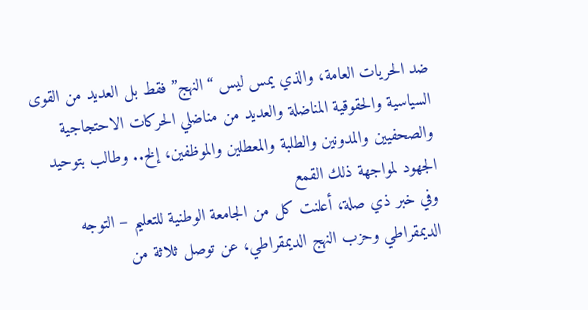ضد الحريات العامة، والذي يمس ليس “النهج” فقط بل العديد من القوى السياسية والحقوقية المناضلة والعديد من مناضلي الحركات الاحتجاجية والصحفيين والمدونين والطلبة والمعطلين والموظفين، إلخ.. وطالب بتوحيد الجهود لمواجهة ذلك القمع
وفي خبر ذي صلة، أعلنت كل من الجامعة الوطنية للتعليم – التوجه الديمقراطي وحزب النهج الديمقراطي، عن توصل ثلاثة من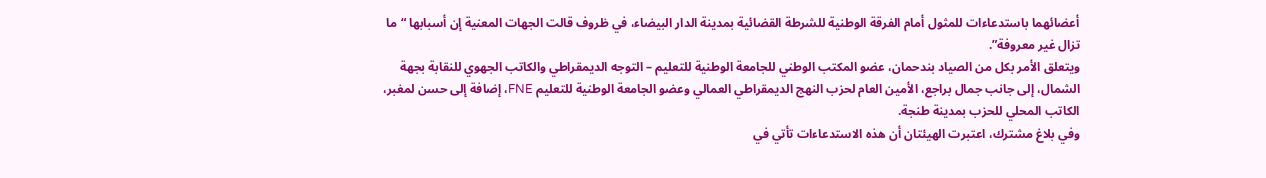أعضائهما باستدعاءات للمثول أمام الفرقة الوطنية للشرطة القضائية بمدينة الدار البيضاء، في ظروف قالت الجهات المعنية إن أسبابها “ما تزال غير معروفة”.
ويتعلق الأمر بكل من الصياد بندحمان، عضو المكتب الوطني للجامعة الوطنية للتعليم – التوجه الديمقراطي والكاتب الجهوي للنقابة بجهة الشمال، إلى جانب جمال براجع، الأمين العام لحزب النهج الديمقراطي العمالي وعضو الجامعة الوطنية للتعليم FNE، إضافة إلى حسن لمغبر، الكاتب المحلي للحزب بمدينة طنجة.
وفي بلاغ مشترك، اعتبرت الهيئتان أن هذه الاستدعاءات تأتي في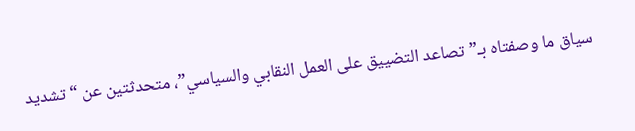سياق ما وصفتاه بـ”تصاعد التضييق على العمل النقابي والسياسي”، متحدثتين عن “تشديد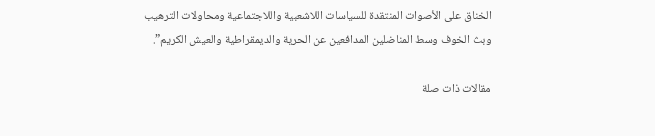الخناق على الأصوات المنتقدة للسياسات اللاشعبية واللاجتماعية ومحاولات الترهيب وبث الخوف وسط المناضلين المدافعين عن الحرية والديمقراطية والعيش الكريم”.

مقالات ذات صلة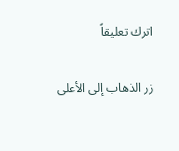اترك تعليقاً

زر الذهاب إلى الأعلى